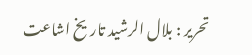تحریر : بلال الرشید تاریخ اشاعت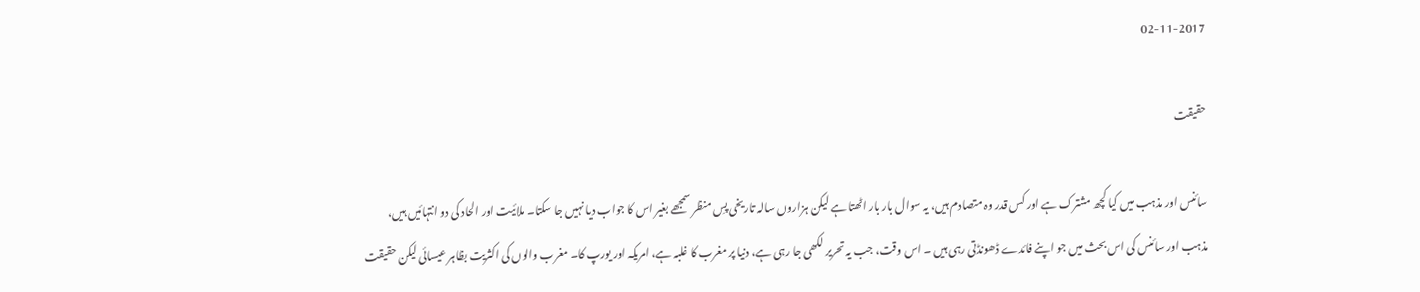02-11-2017

حقیقت

سائنس اور مذہب میں کیا کچھ مشترک ہے اور کس قدر وہ متصادم ہیں، یہ سوال بار بار اٹھتا ہے لیکن ہزاروں سالہ تاریخی پسِ منظر سمجھے بغیر اس کا جواب دیا نہیں جا سکتا۔ ملائیت اور الحاد کی دو انتہائیں ہیں، مذہب اور سائنس کی اس بحث میں جو اپنے فائدے ڈھونڈتی رہی ہیں ۔ اس وقت، جب یہ تحریر لکھی جا رہی ہے، دنیا پر مغرب کا غلبہ ہے، امریکہ اور یورپ کا۔ مغرب والوں کی اکثریت بظاہر عیسائی لیکن حقیقت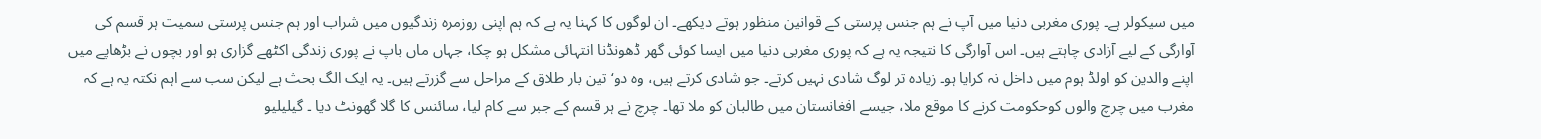میں سیکولر ہے۔ پوری مغربی دنیا میں آپ نے ہم جنس پرستی کے قوانین منظور ہوتے دیکھے۔ ان لوگوں کا کہنا یہ ہے کہ ہم اپنی روزمرہ زندگیوں میں شراب اور ہم جنس پرستی سمیت ہر قسم کی آوارگی کے لیے آزادی چاہتے ہیں۔ اس آوارگی کا نتیجہ یہ ہے کہ پوری مغربی دنیا میں ایسا کوئی گھر ڈھونڈنا انتہائی مشکل ہو چکا، جہاں ماں باپ نے پوری زندگی اکٹھے گزاری ہو اور بچوں نے بڑھاپے میں اپنے والدین کو اولڈ ہوم میں داخل نہ کرایا ہو۔ زیادہ تر لوگ شادی نہیں کرتے۔ جو شادی کرتے ہیں، وہ دو‘ تین بار طلاق کے مراحل سے گزرتے ہیں۔ یہ ایک الگ بحث ہے لیکن سب سے اہم نکتہ یہ ہے کہ مغرب میں چرچ والوں کوحکومت کرنے کا موقع ملا، جیسے افغانستان میں طالبان کو ملا تھا۔ چرچ نے ہر قسم کے جبر سے کام لیا، سائنس کا گلا گھونٹ دیا ۔ گیلیلیو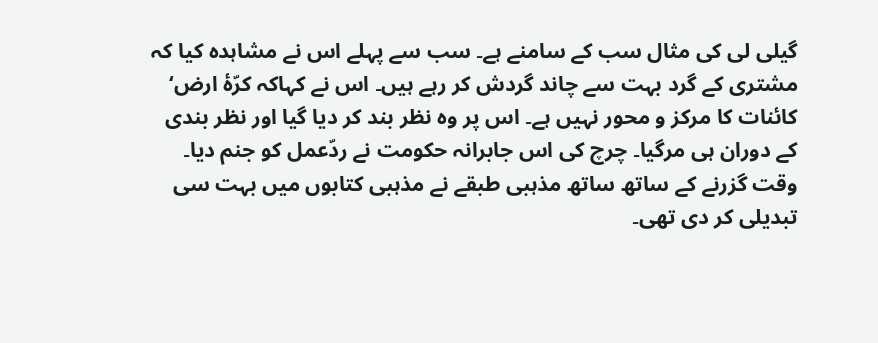گیلی لی کی مثال سب کے سامنے ہے۔ سب سے پہلے اس نے مشاہدہ کیا کہ مشتری کے گرد بہت سے چاند گردش کر رہے ہیں۔ اس نے کہاکہ کرّۂ ارض‘ کائنات کا مرکز و محور نہیں ہے۔ اس پر وہ نظر بند کر دیا گیا اور نظر بندی کے دوران ہی مرگیا۔ چرچ کی اس جابرانہ حکومت نے ردّعمل کو جنم دیا۔ وقت گزرنے کے ساتھ ساتھ مذہبی طبقے نے مذہبی کتابوں میں بہت سی تبدیلی کر دی تھی۔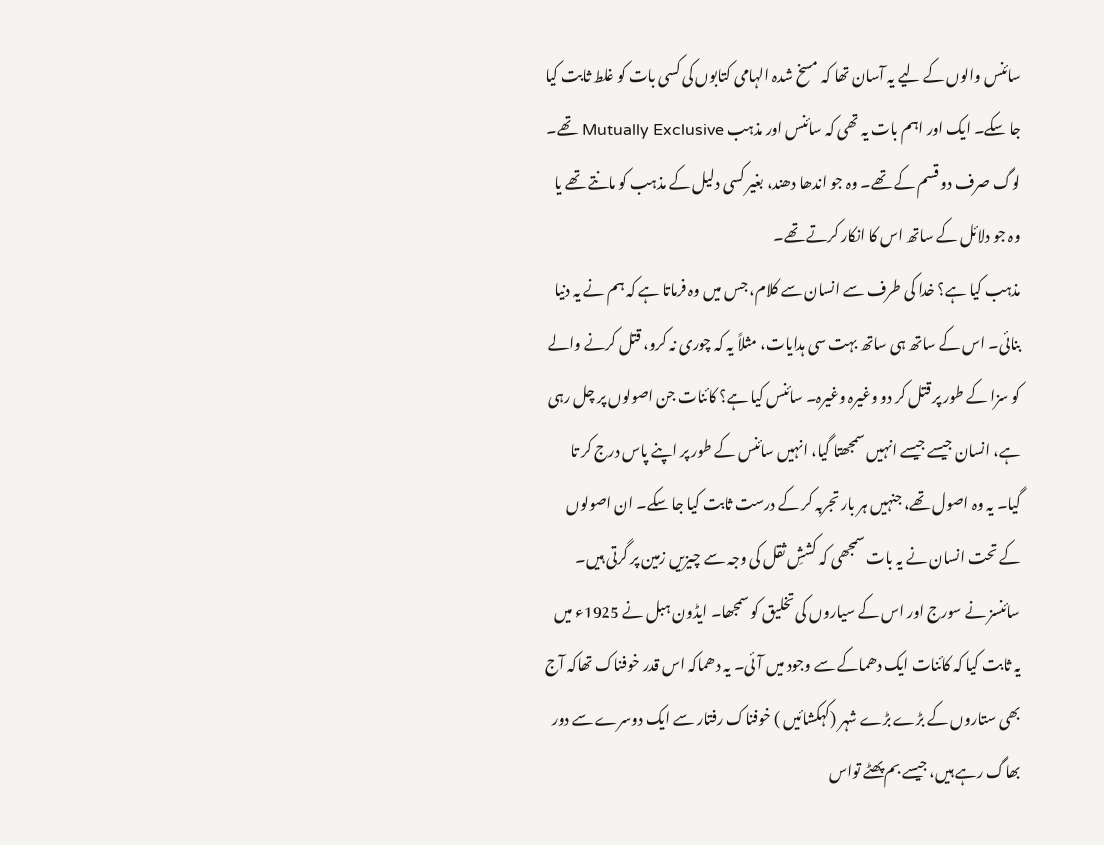سائنس والوں کے لیے یہ آسان تھا کہ مسخ شدہ الہامی کتابوں کی کسی بات کو غلط ثابت کیا جا سکے۔ ایک اور اہم بات یہ تھی کہ سائنس اور مذہب Mutually Exclusive تھے۔ لوگ صرف دو قسم کے تھے۔ وہ جو اندھا دھند، بغیر کسی دلیل کے مذہب کو مانتے تھے یا وہ جو دلائل کے ساتھ اس کا انکار کرتے تھے۔
مذہب کیا ہے؟ خدا کی طرف سے انسان سے کلام، جس میں وہ فرماتا ہے کہ ہم نے یہ دنیا بنائی۔ اس کے ساتھ ہی ساتھ بہت سی ہدایات، مثلاً یہ کہ چوری نہ کرو، قتل کرنے والے کو سزا کے طور پر قتل کر دو وغیرہ وغیرہ۔ سائنس کیا ہے؟ کائنات جن اصولوں پر چل رہی ہے، انسان جیسے جیسے انہیں سمجھتا گیا، انہیں سائنس کے طور پر اپنے پاس درج کر تا گیا۔ یہ وہ اصول تھے، جنہیں ہر بار تجربہ کر کے درست ثابت کیا جا سکے۔ ان اصولوں کے تحت انسان نے یہ بات سمجھی کہ کششِ ثقل کی وجہ سے چیزیں زمین پر گرتی ہیں۔ سائنسز نے سورج اور اس کے سیاروں کی تخلیق کو سمجھا۔ ایڈون ہبل نے 1925ء میں یہ ثابت کیا کہ کائنات ایک دھماکے سے وجود میں آئی۔ یہ دھماکہ اس قدر خوفناک تھاکہ آج بھی ستاروں کے بڑے بڑے شہر (کہکشائیں ) خوفناک رفتار سے ایک دوسرے سے دور بھاگ رہے ہیں، جیسے بم پھٹے تواس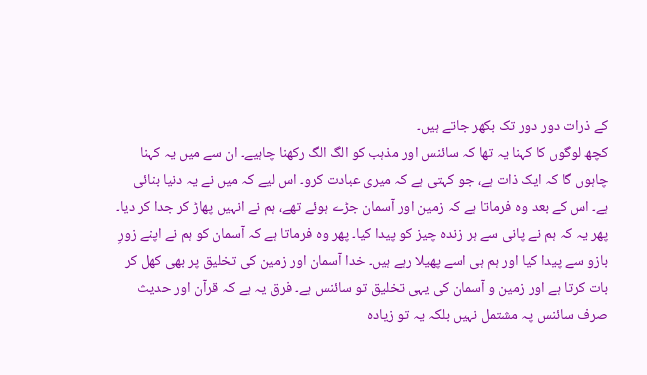کے ذرات دور دور تک بکھر جاتے ہیں۔
کچھ لوگوں کا کہنا یہ تھا کہ سائنس اور مذہب کو الگ الگ رکھنا چاہیے۔ ان سے میں یہ کہنا چاہوں گا کہ ایک ذات ہے، جو کہتی ہے کہ میری عبادت کرو۔ اس لیے کہ میں نے یہ دنیا بنائی ہے۔ اس کے بعد وہ فرماتا ہے کہ زمین اور آسمان جڑے ہوئے تھے، ہم نے انہیں پھاڑ کر جدا کر دیا۔ پھر یہ کہ ہم نے پانی سے ہر زندہ چیز کو پیدا کیا۔ پھر وہ فرماتا ہے کہ آسمان کو ہم نے اپنے زورِ بازو سے پیدا کیا اور ہم ہی اسے پھیلا رہے ہیں۔ خدا آسمان اور زمین کی تخلیق پر بھی کھل کر بات کرتا ہے اور زمین و آسمان کی یہی تخلیق تو سائنس ہے۔ فرق یہ ہے کہ قرآن اور حدیث صرف سائنس پہ مشتمل نہیں بلکہ یہ تو زیادہ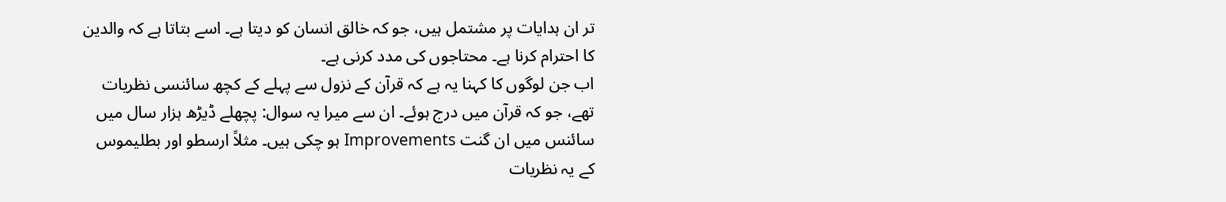تر ان ہدایات پر مشتمل ہیں، جو کہ خالق انسان کو دیتا ہے۔ اسے بتاتا ہے کہ والدین کا احترام کرنا ہے۔ محتاجوں کی مدد کرنی ہے۔
اب جن لوگوں کا کہنا یہ ہے کہ قرآن کے نزول سے پہلے کے کچھ سائنسی نظریات تھے، جو کہ قرآن میں درج ہوئے۔ ان سے میرا یہ سوال: پچھلے ڈیڑھ ہزار سال میں سائنس میں ان گنت Improvements ہو چکی ہیں۔ مثلاً ارسطو اور بطلیموس کے یہ نظریات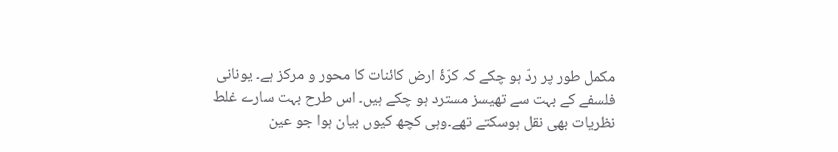مکمل طور پر ردّ ہو چکے کہ کرّۂ ارض کائنات کا محور و مرکز ہے۔ یونانی فلسفے کے بہت سے تھیسز مسترد ہو چکے ہیں۔ اس طرح بہت سارے غلط نظریات بھی نقل ہوسکتے تھے۔وہی کچھ کیوں بیان ہوا جو عین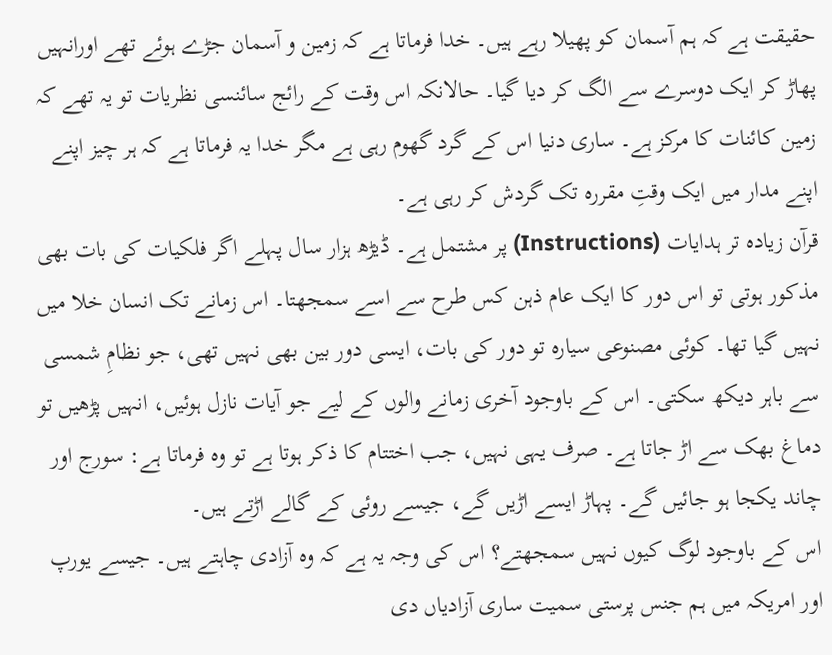حقیقت ہے کہ ہم آسمان کو پھیلا رہے ہیں۔ خدا فرماتا ہے کہ زمین و آسمان جڑے ہوئے تھے اورانہیں پھاڑ کر ایک دوسرے سے الگ کر دیا گیا۔ حالانکہ اس وقت کے رائج سائنسی نظریات تو یہ تھے کہ زمین کائنات کا مرکز ہے۔ ساری دنیا اس کے گرد گھوم رہی ہے مگر خدا یہ فرماتا ہے کہ ہر چیز اپنے اپنے مدار میں ایک وقتِ مقررہ تک گردش کر رہی ہے۔
قرآن زیادہ تر ہدایات (Instructions) پر مشتمل ہے۔ ڈیڑھ ہزار سال پہلے اگر فلکیات کی بات بھی مذکور ہوتی تو اس دور کا ایک عام ذہن کس طرح سے اسے سمجھتا۔ اس زمانے تک انسان خلا میں نہیں گیا تھا۔ کوئی مصنوعی سیارہ تو دور کی بات، ایسی دور بین بھی نہیں تھی، جو نظامِ شمسی سے باہر دیکھ سکتی۔ اس کے باوجود آخری زمانے والوں کے لیے جو آیات نازل ہوئیں، انہیں پڑھیں تو دماغ بھک سے اڑ جاتا ہے۔ صرف یہی نہیں، جب اختتام کا ذکر ہوتا ہے تو وہ فرماتا ہے: سورج اور چاند یکجا ہو جائیں گے۔ پہاڑ ایسے اڑیں گے، جیسے روئی کے گالے اڑتے ہیں۔
اس کے باوجود لوگ کیوں نہیں سمجھتے؟ اس کی وجہ یہ ہے کہ وہ آزادی چاہتے ہیں۔ جیسے یورپ اور امریکہ میں ہم جنس پرستی سمیت ساری آزادیاں دی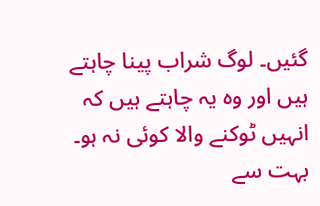گئیں۔ لوگ شراب پینا چاہتے ہیں اور وہ یہ چاہتے ہیں کہ انہیں ٹوکنے والا کوئی نہ ہو۔ بہت سے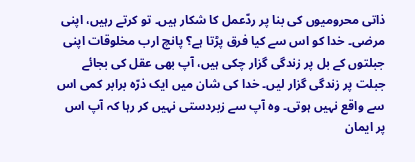ذاتی محرومیوں کی بنا پر ردّعمل کا شکار ہیں۔ تو کرتے رہیں، اپنی مرضی۔ خدا کو اس سے کیا فرق پڑتا ہے؟ پانچ ارب مخلوقات اپنی جبلتوں کے بل پر زندگی گزار چکی ہیں، آپ بھی عقل کی بجائے جبلت پر زندگی گزار لیں۔ خدا کی شان میں ایک ذرّہ برابر کمی اس سے واقع نہیں ہوتی۔ وہ آپ سے زبردستی نہیں کر رہا کہ آپ اس پر ایمان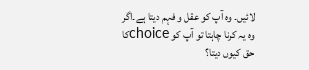لائیں۔ وہ آپ کو عقل و فہم دیتا ہے۔اگر وہ یہ کرنا چاہتا تو آپ کو choiceکا حق کیوں دیتا؟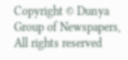Copyright © Dunya Group of Newspapers, All rights reserved